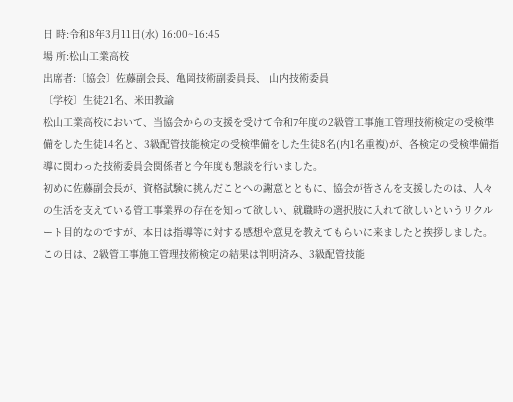日 時:令和8年3月11日(水) 16:00~16:45
場 所:松山工業高校
出席者:〔協会〕佐藤副会長、亀岡技術副委員長、 山内技術委員
〔学校〕生徒21名、米田教諭
松山工業高校において、当協会からの支援を受けて令和7年度の2級管工事施工管理技術検定の受検準備をした生徒14名と、3級配管技能検定の受検準備をした生徒8名(内1名重複)が、各検定の受検準備指導に関わった技術委員会関係者と今年度も懇談を行いました。
初めに佐藤副会長が、資格試験に挑んだことへの謝意とともに、協会が皆さんを支援したのは、人々の生活を支えている管工事業界の存在を知って欲しい、就職時の選択肢に入れて欲しいというリクルート目的なのですが、本日は指導等に対する感想や意見を教えてもらいに来ましたと挨拶しました。
この日は、2級管工事施工管理技術検定の結果は判明済み、3級配管技能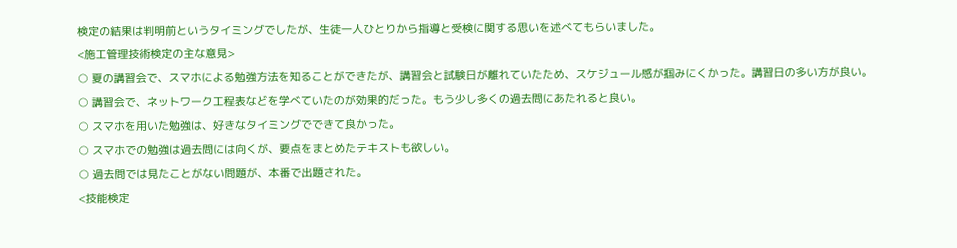検定の結果は判明前というタイミングでしたが、生徒一人ひとりから指導と受検に関する思いを述べてもらいました。
<施工管理技術検定の主な意見>
○ 夏の講習会で、スマホによる勉強方法を知ることができたが、講習会と試験日が離れていたため、スケジュール感が掴みにくかった。講習日の多い方が良い。
○ 講習会で、ネットワーク工程表などを学べていたのが効果的だった。もう少し多くの過去問にあたれると良い。
○ スマホを用いた勉強は、好きなタイミングでできて良かった。
○ スマホでの勉強は過去問には向くが、要点をまとめたテキストも欲しい。
○ 過去問では見たことがない問題が、本番で出題された。
<技能検定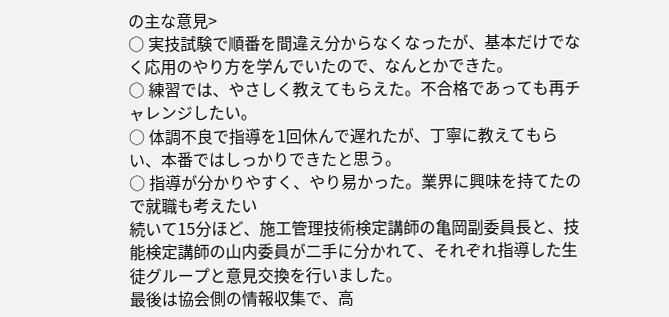の主な意見>
○ 実技試験で順番を間違え分からなくなったが、基本だけでなく応用のやり方を学んでいたので、なんとかできた。
○ 練習では、やさしく教えてもらえた。不合格であっても再チャレンジしたい。
○ 体調不良で指導を1回休んで遅れたが、丁寧に教えてもらい、本番ではしっかりできたと思う。
○ 指導が分かりやすく、やり易かった。業界に興味を持てたので就職も考えたい
続いて15分ほど、施工管理技術検定講師の亀岡副委員長と、技能検定講師の山内委員が二手に分かれて、それぞれ指導した生徒グループと意見交換を行いました。
最後は協会側の情報収集で、高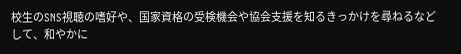校生のSNS視聴の嗜好や、国家資格の受検機会や協会支援を知るきっかけを尋ねるなどして、和やかに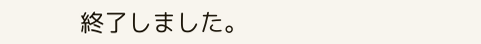終了しました。